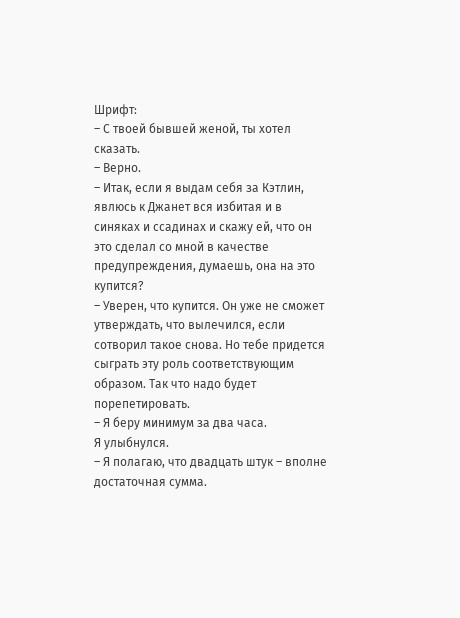Шрифт:
– С твоей бывшей женой, ты хотел сказать.
– Верно.
– Итак, если я выдам себя за Кэтлин, явлюсь к Джанет вся избитая и в синяках и ссадинах и скажу ей, что он это сделал со мной в качестве предупреждения, думаешь, она на это купится?
– Уверен, что купится. Он уже не сможет утверждать, что вылечился, если сотворил такое снова. Но тебе придется сыграть эту роль соответствующим образом. Так что надо будет порепетировать.
– Я беру минимум за два часа.
Я улыбнулся.
– Я полагаю, что двадцать штук – вполне достаточная сумма.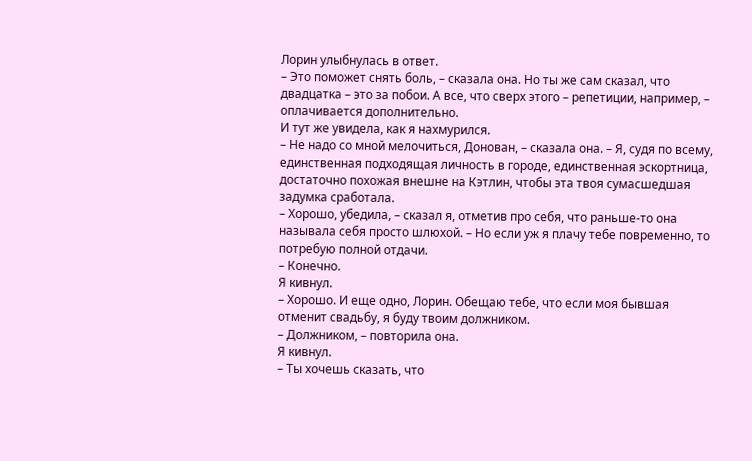Лорин улыбнулась в ответ.
– Это поможет снять боль, – сказала она. Но ты же сам сказал, что двадцатка – это за побои. А все, что сверх этого – репетиции, например, – оплачивается дополнительно.
И тут же увидела, как я нахмурился.
– Не надо со мной мелочиться, Донован, – сказала она. – Я, судя по всему, единственная подходящая личность в городе, единственная эскортница, достаточно похожая внешне на Кэтлин, чтобы эта твоя сумасшедшая задумка сработала.
– Хорошо, убедила, – сказал я, отметив про себя, что раньше-то она называла себя просто шлюхой. – Но если уж я плачу тебе повременно, то потребую полной отдачи.
– Конечно.
Я кивнул.
– Хорошо. И еще одно, Лорин. Обещаю тебе, что если моя бывшая отменит свадьбу, я буду твоим должником.
– Должником, – повторила она.
Я кивнул.
– Ты хочешь сказать, что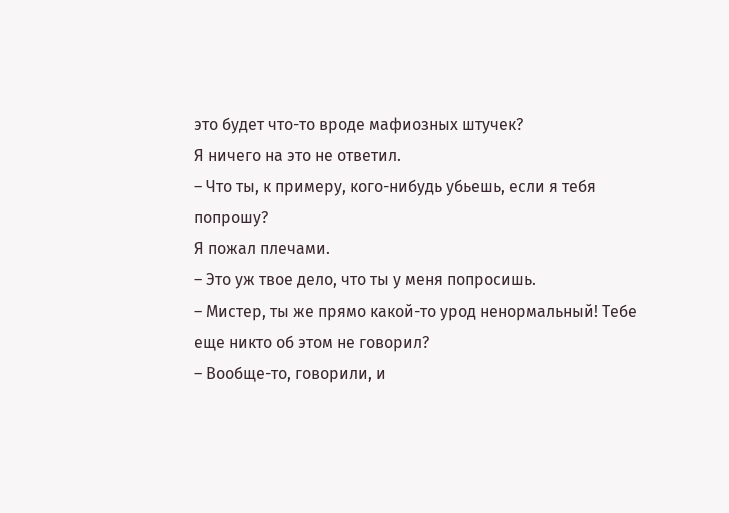это будет что-то вроде мафиозных штучек?
Я ничего на это не ответил.
– Что ты, к примеру, кого-нибудь убьешь, если я тебя попрошу?
Я пожал плечами.
– Это уж твое дело, что ты у меня попросишь.
– Мистер, ты же прямо какой-то урод ненормальный! Тебе еще никто об этом не говорил?
– Вообще-то, говорили, и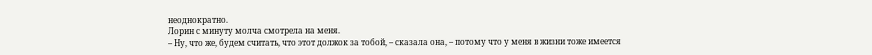неоднократно.
Лорин с минуту молча смотрела на меня.
– Ну, что же, будем считать, что этот должок за тобой, – сказала она, – потому что у меня в жизни тоже имеется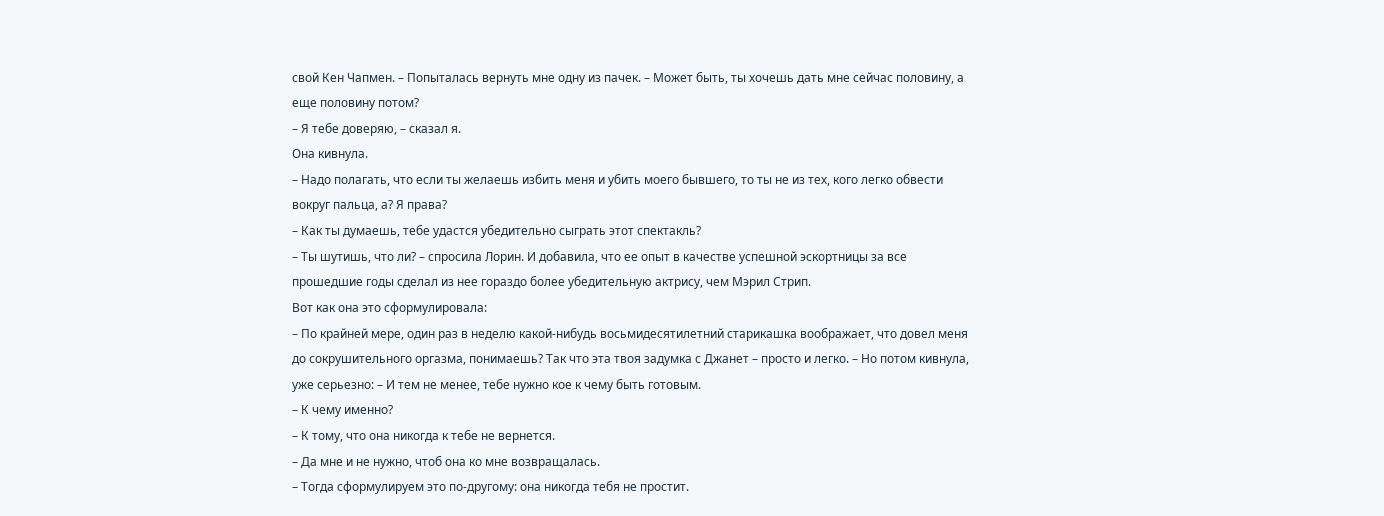свой Кен Чапмен. – Попыталась вернуть мне одну из пачек. – Может быть, ты хочешь дать мне сейчас половину, а еще половину потом?
– Я тебе доверяю, – сказал я.
Она кивнула.
– Надо полагать, что если ты желаешь избить меня и убить моего бывшего, то ты не из тех, кого легко обвести вокруг пальца, а? Я права?
– Как ты думаешь, тебе удастся убедительно сыграть этот спектакль?
– Ты шутишь, что ли? – спросила Лорин. И добавила, что ее опыт в качестве успешной эскортницы за все прошедшие годы сделал из нее гораздо более убедительную актрису, чем Мэрил Стрип.
Вот как она это сформулировала:
– По крайней мере, один раз в неделю какой-нибудь восьмидесятилетний старикашка воображает, что довел меня до сокрушительного оргазма, понимаешь? Так что эта твоя задумка с Джанет – просто и легко. – Но потом кивнула, уже серьезно: – И тем не менее, тебе нужно кое к чему быть готовым.
– К чему именно?
– К тому, что она никогда к тебе не вернется.
– Да мне и не нужно, чтоб она ко мне возвращалась.
– Тогда сформулируем это по-другому: она никогда тебя не простит.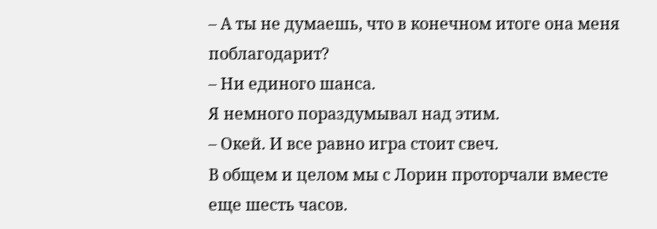– А ты не думаешь, что в конечном итоге она меня поблагодарит?
– Ни единого шанса.
Я немного пораздумывал над этим.
– Окей. И все равно игра стоит свеч.
В общем и целом мы с Лорин проторчали вместе еще шесть часов.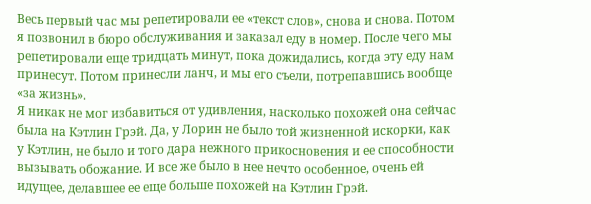Весь первый час мы репетировали ее «текст слов», снова и снова. Потом я позвонил в бюро обслуживания и заказал еду в номер. После чего мы репетировали еще тридцать минут, пока дожидались, когда эту еду нам принесут. Потом принесли ланч, и мы его съели, потрепавшись вообще «за жизнь».
Я никак не мог избавиться от удивления, насколько похожей она сейчас была на Кэтлин Грэй. Да, у Лорин не было той жизненной искорки, как у Кэтлин, не было и того дара нежного прикосновения и ее способности вызывать обожание. И все же было в нее нечто особенное, очень ей идущее, делавшее ее еще больше похожей на Кэтлин Грэй.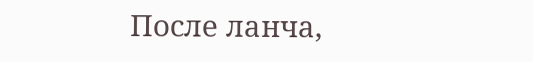После ланча,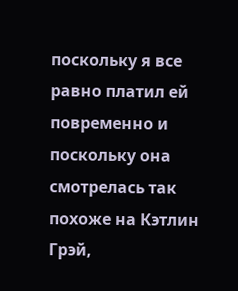поскольку я все равно платил ей повременно и поскольку она смотрелась так похоже на Кэтлин Грэй,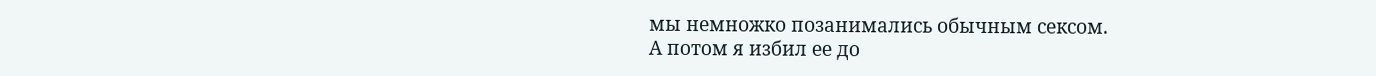мы немножко позанимались обычным сексом.
А потом я избил ее до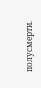полусмерти.